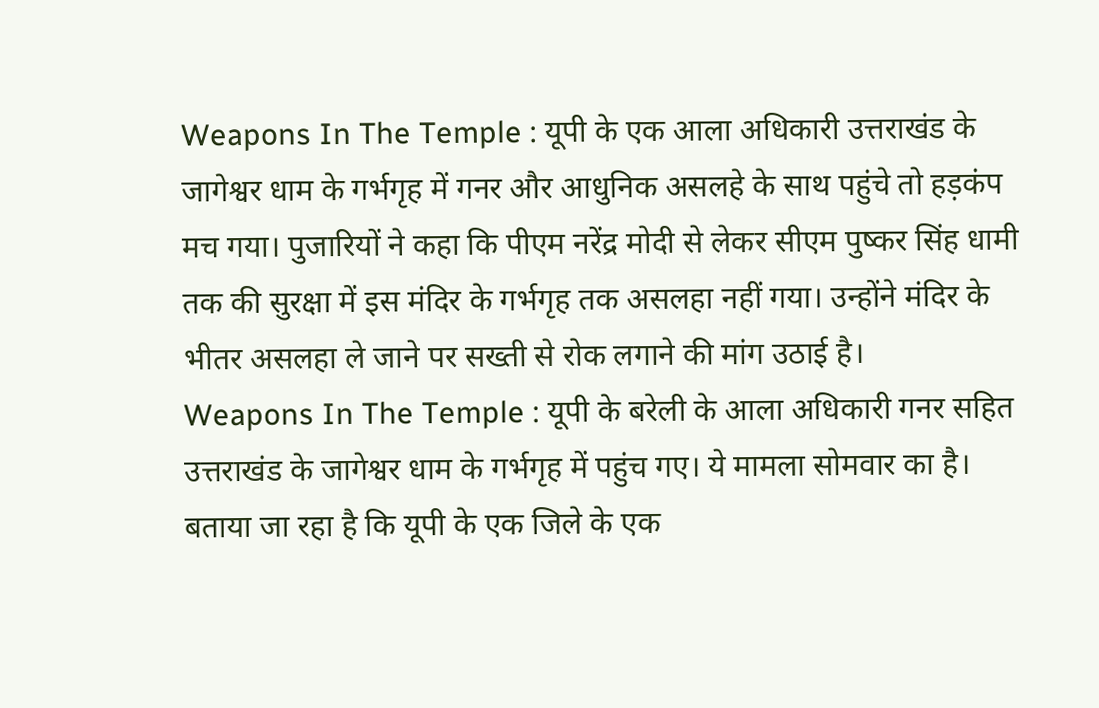Weapons In The Temple : यूपी के एक आला अधिकारी उत्तराखंड के जागेश्वर धाम के गर्भगृह में गनर और आधुनिक असलहे के साथ पहुंचे तो हड़कंप मच गया। पुजारियों ने कहा कि पीएम नरेंद्र मोदी से लेकर सीएम पुष्कर सिंह धामी तक की सुरक्षा में इस मंदिर के गर्भगृह तक असलहा नहीं गया। उन्होंने मंदिर के भीतर असलहा ले जाने पर सख्ती से रोक लगाने की मांग उठाई है।
Weapons In The Temple : यूपी के बरेली के आला अधिकारी गनर सहित उत्तराखंड के जागेश्वर धाम के गर्भगृह में पहुंच गए। ये मामला सोमवार का है। बताया जा रहा है कि यूपी के एक जिले के एक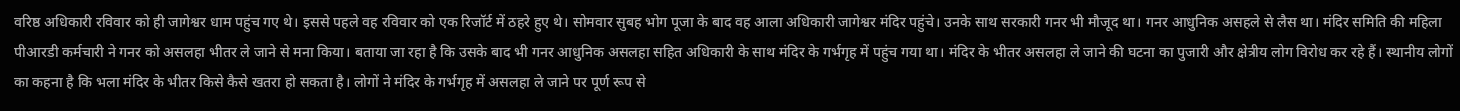वरिष्ठ अधिकारी रविवार को ही जागेश्वर धाम पहुंच गए थे। इससे पहले वह रविवार को एक रिजॉर्ट में ठहरे हुए थे। सोमवार सुबह भोग पूजा के बाद वह आला अधिकारी जागेश्वर मंदिर पहुंचे। उनके साथ सरकारी गनर भी मौजूद था। गनर आधुनिक असहले से लैस था। मंदिर समिति की महिला पीआरडी कर्मचारी ने गनर को असलहा भीतर ले जाने से मना किया। बताया जा रहा है कि उसके बाद भी गनर आधुनिक असलहा सहित अधिकारी के साथ मंदिर के गर्भगृह में पहुंच गया था। मंदिर के भीतर असलहा ले जाने की घटना का पुजारी और क्षेत्रीय लोग विरोध कर रहे हैं। स्थानीय लोगों का कहना है कि भला मंदिर के भीतर किसे कैसे खतरा हो सकता है। लोगों ने मंदिर के गर्भगृह में असलहा ले जाने पर पूर्ण रूप से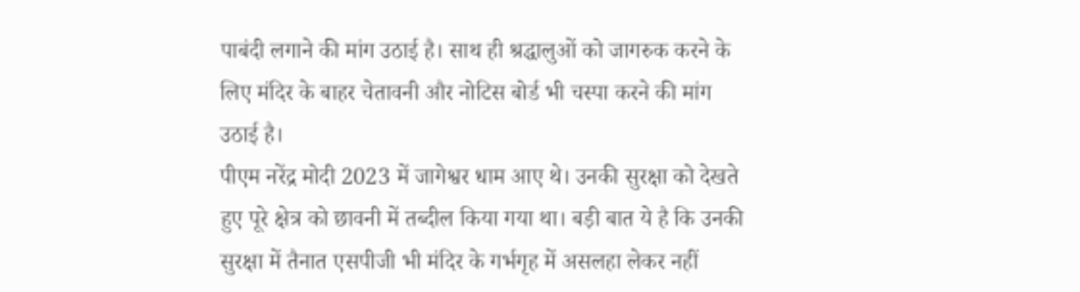पाबंदी लगाने की मांग उठाई है। साथ ही श्रद्धालुओं को जागरुक करने के लिए मंदिर के बाहर चेतावनी और नोटिस बोर्ड भी चस्पा करने की मांग उठाई है।
पीएम नरेंद्र मोदी 2023 में जागेश्वर धाम आए थे। उनकी सुरक्षा को देखते हुए पूरे क्षेत्र को छावनी में तब्दील किया गया था। बड़ी बात ये है कि उनकी सुरक्षा में तैनात एसपीजी भी मंदिर के गर्भगृह में असलहा लेकर नहीं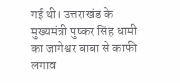गई थी। उत्तराखंड के मुख्यमंत्री पुष्कर सिंह धामी का जागेश्वर बाबा से काफी लगाव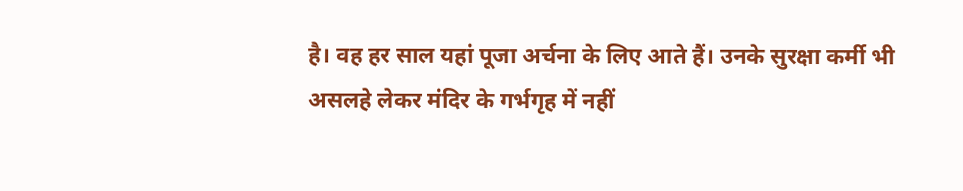है। वह हर साल यहां पूजा अर्चना के लिए आते हैं। उनके सुरक्षा कर्मी भी असलहे लेकर मंदिर के गर्भगृह में नहीं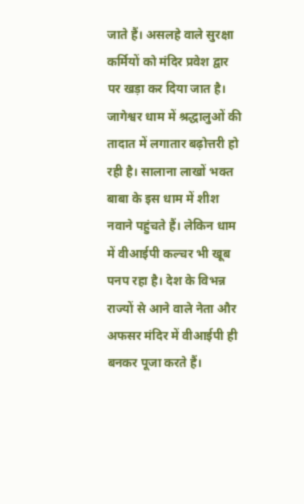जाते हैं। असलहे वाले सुरक्षा कर्मियों को मंदिर प्रवेश द्वार पर खड़ा कर दिया जात है।
जागेश्वर धाम में श्रद्धालुओं की तादात में लगातार बढ़ोत्तरी हो रही है। सालाना लाखों भक्त बाबा के इस धाम में शीश नवाने पहुंचते हैं। लेकिन धाम में वीआईपी कल्चर भी खूब पनप रहा है। देश के विभन्न राज्यों से आने वाले नेता और अफसर मंदिर में वीआईपी ही बनकर पूजा करते हैं।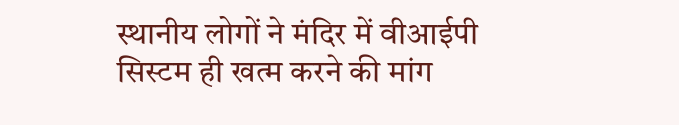स्थानीय लोगों ने मंदिर में वीआईपी सिस्टम ही खत्म करने की मांग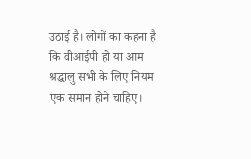उठाई है। लोगों का कहना है कि वीआईपी हो या आम श्रद्धालु सभी के लिए नियम एक समान होने चाहिए।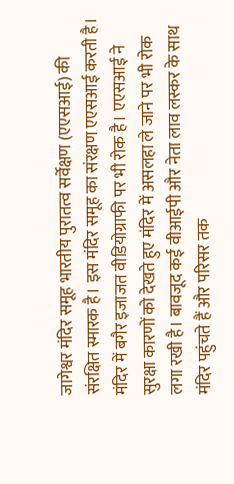जागेश्वर मंदिर समूह भारतीय पुरातत्व सर्वेक्षण (एएसआई) की संरक्षित स्मारक है। इस मंदिर समूह का संरक्षण एएसआई करती है। मंदिर में बगैर इजाजत वीडियोग्राफी पर भी रोक है। एएसआई ने सुरक्षा कारणों को देखते हुए मंदिर में असलहा ले जाने पर भी रोक लगा रखी है। बावजूद कई वीआईपी और नेता लाव लस्कर के साथ मंदिर पहुंचते हैं और परिसर तक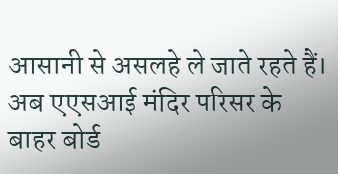आसानी से असलहे ले जाते रहते हैं। अब एएसआई मंदिर परिसर के बाहर बोर्ड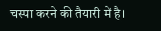चस्पा करने की तैयारी में है।